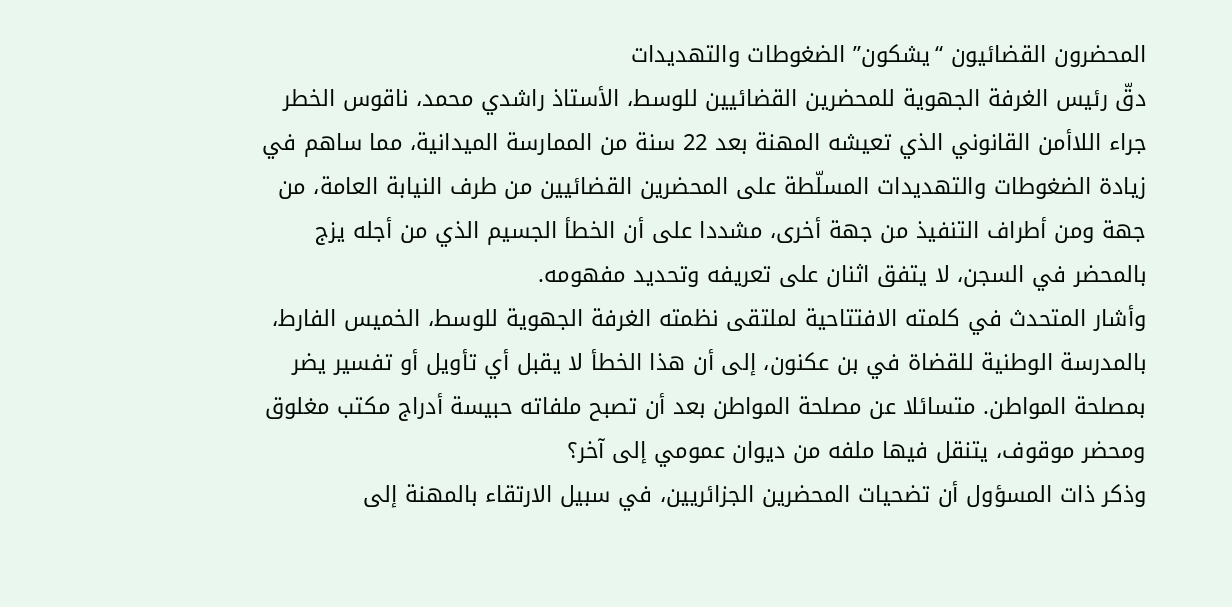المحضرون القضائيون “يشكون” الضغوطات والتهديدات
دقّ رئيس الغرفة الجهوية للمحضرين القضائيين للوسط، الأستاذ راشدي محمد، ناقوس الخطر جراء اللاأمن القانوني الذي تعيشه المهنة بعد 22 سنة من الممارسة الميدانية، مما ساهم في زيادة الضغوطات والتهديدات المسلّطة على المحضرين القضائيين من طرف النيابة العامة، من جهة ومن أطراف التنفيذ من جهة أخرى، مشددا على أن الخطأ الجسيم الذي من أجله يزج بالمحضر في السجن، لا يتفق اثنان على تعريفه وتحديد مفهومه.
وأشار المتحدث في كلمته الافتتاحية لملتقى نظمته الغرفة الجهوية للوسط، الخميس الفارط، بالمدرسة الوطنية للقضاة في بن عكنون، إلى أن هذا الخطأ لا يقبل أي تأويل أو تفسير يضر بمصلحة المواطن. متسائلا عن مصلحة المواطن بعد أن تصبح ملفاته حبيسة أدراج مكتب مغلوق ومحضر موقوف، يتنقل فيها ملفه من ديوان عمومي إلى آخر؟
وذكر ذات المسؤول أن تضحيات المحضرين الجزائريين، في سبيل الارتقاء بالمهنة إلى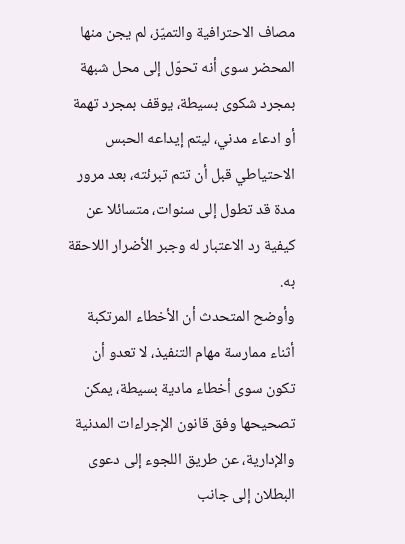مصاف الاحترافية والتميّز، لم يجن منها المحضر سوى أنه تحوّل إلى محل شبهة بمجرد شكوى بسيطة، يوقف بمجرد تهمة أو ادعاء مدني، ليتم إيداعه الحبس الاحتياطي قبل أن تتم تبرئته، بعد مرور مدة قد تطول إلى سنوات، متسائلا عن كيفية رد الاعتبار له وجبر الأضرار اللاحقة به.
وأوضح المتحدث أن الأخطاء المرتكبة أثناء ممارسة مهام التنفيذ، لا تعدو أن تكون سوى أخطاء مادية بسيطة، يمكن تصحيحها وفق قانون الإجراءات المدنية والإدارية، عن طريق اللجوء إلى دعوى البطلان إلى جانب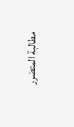مطالبة المتضرر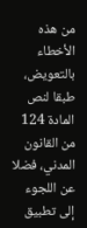من هذه الأخطاء بالتعويض، طبقا لنص المادة 124 من القانون المدني، فضلا عن اللجوء إلى تطبيق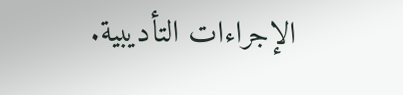الإجراءات التأديبية.